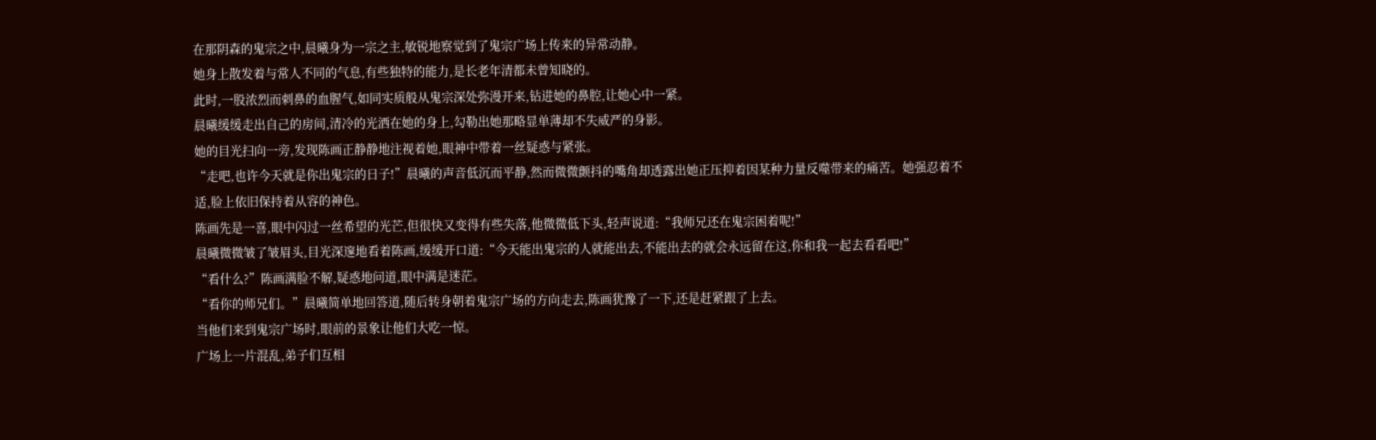在那阴森的鬼宗之中,晨曦身为一宗之主,敏锐地察觉到了鬼宗广场上传来的异常动静。
她身上散发着与常人不同的气息,有些独特的能力,是长老年清都未曾知晓的。
此时,一股浓烈而刺鼻的血腥气,如同实质般从鬼宗深处弥漫开来,钻进她的鼻腔,让她心中一紧。
晨曦缓缓走出自己的房间,清冷的光洒在她的身上,勾勒出她那略显单薄却不失威严的身影。
她的目光扫向一旁,发现陈画正静静地注视着她,眼神中带着一丝疑惑与紧张。
“走吧,也许今天就是你出鬼宗的日子!”晨曦的声音低沉而平静,然而微微颤抖的嘴角却透露出她正压抑着因某种力量反噬带来的痛苦。她强忍着不适,脸上依旧保持着从容的神色。
陈画先是一喜,眼中闪过一丝希望的光芒,但很快又变得有些失落,他微微低下头,轻声说道:“我师兄还在鬼宗困着呢!”
晨曦微微皱了皱眉头,目光深邃地看着陈画,缓缓开口道:“今天能出鬼宗的人就能出去,不能出去的就会永远留在这,你和我一起去看看吧!”
“看什么?”陈画满脸不解,疑惑地问道,眼中满是迷茫。
“看你的师兄们。”晨曦简单地回答道,随后转身朝着鬼宗广场的方向走去,陈画犹豫了一下,还是赶紧跟了上去。
当他们来到鬼宗广场时,眼前的景象让他们大吃一惊。
广场上一片混乱,弟子们互相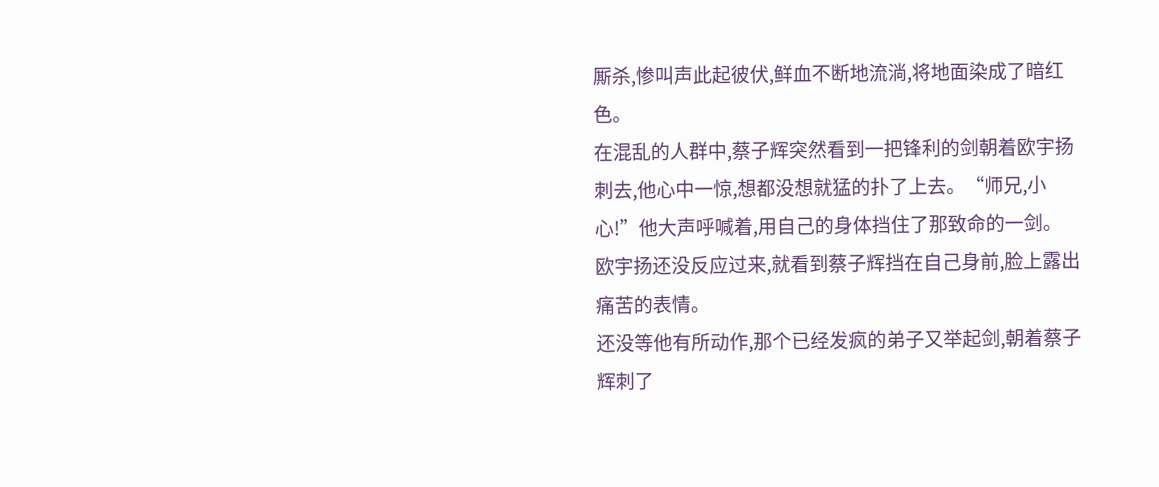厮杀,惨叫声此起彼伏,鲜血不断地流淌,将地面染成了暗红色。
在混乱的人群中,蔡子辉突然看到一把锋利的剑朝着欧宇扬刺去,他心中一惊,想都没想就猛的扑了上去。“师兄,小心!”他大声呼喊着,用自己的身体挡住了那致命的一剑。
欧宇扬还没反应过来,就看到蔡子辉挡在自己身前,脸上露出痛苦的表情。
还没等他有所动作,那个已经发疯的弟子又举起剑,朝着蔡子辉刺了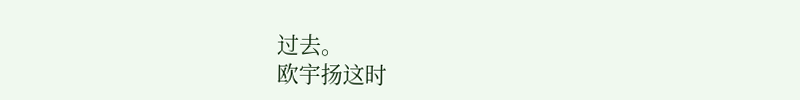过去。
欧宇扬这时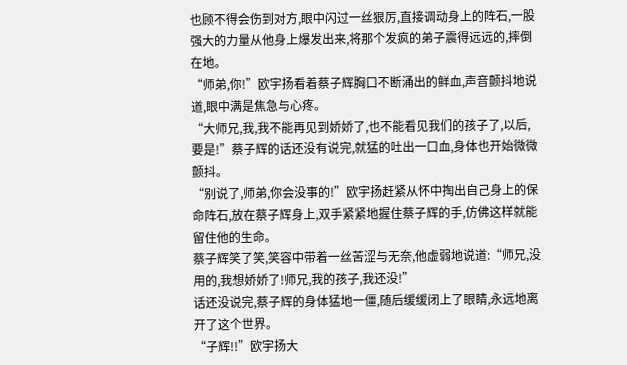也顾不得会伤到对方,眼中闪过一丝狠厉,直接调动身上的阵石,一股强大的力量从他身上爆发出来,将那个发疯的弟子震得远远的,摔倒在地。
“师弟,你!”欧宇扬看着蔡子辉胸口不断涌出的鲜血,声音颤抖地说道,眼中满是焦急与心疼。
“大师兄,我,我不能再见到娇娇了,也不能看见我们的孩子了,以后,要是!”蔡子辉的话还没有说完,就猛的吐出一口血,身体也开始微微颤抖。
“别说了,师弟,你会没事的!”欧宇扬赶紧从怀中掏出自己身上的保命阵石,放在蔡子辉身上,双手紧紧地握住蔡子辉的手,仿佛这样就能留住他的生命。
蔡子辉笑了笑,笑容中带着一丝苦涩与无奈,他虚弱地说道:“师兄,没用的,我想娇娇了!师兄,我的孩子,我还没!”
话还没说完,蔡子辉的身体猛地一僵,随后缓缓闭上了眼睛,永远地离开了这个世界。
“子辉!!”欧宇扬大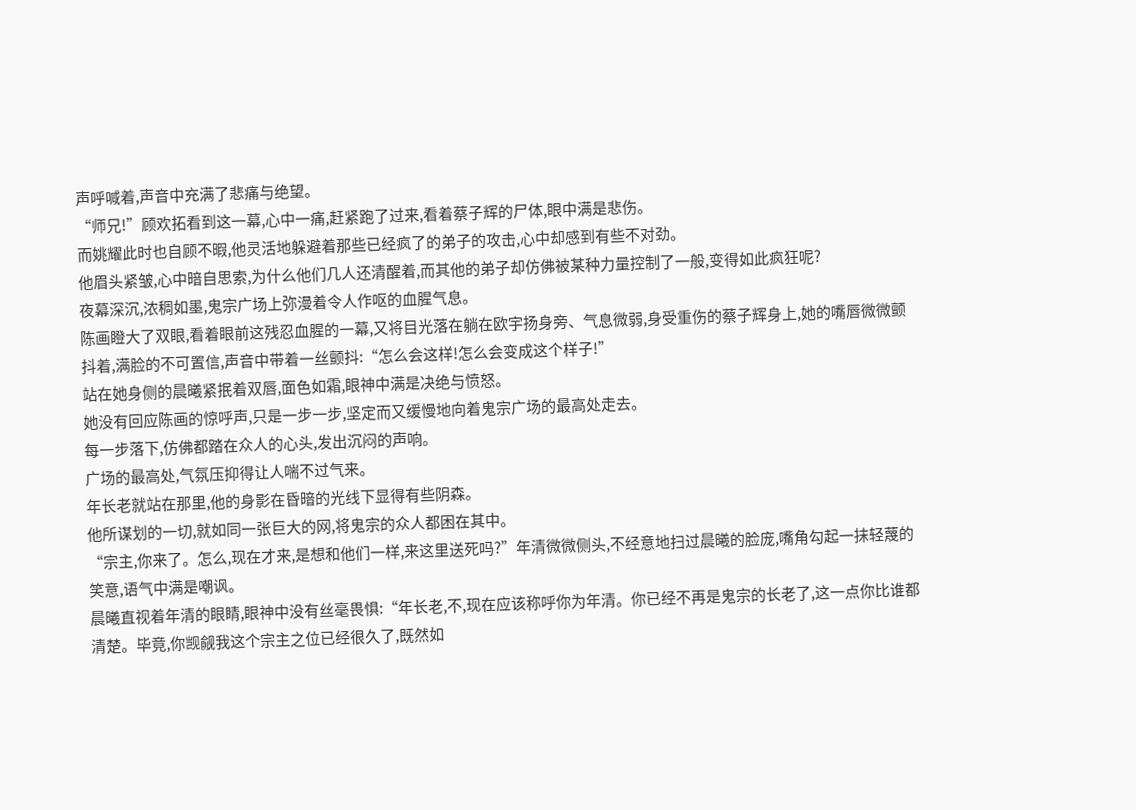声呼喊着,声音中充满了悲痛与绝望。
“师兄!”顾欢拓看到这一幕,心中一痛,赶紧跑了过来,看着蔡子辉的尸体,眼中满是悲伤。
而姚耀此时也自顾不暇,他灵活地躲避着那些已经疯了的弟子的攻击,心中却感到有些不对劲。
他眉头紧皱,心中暗自思索,为什么他们几人还清醒着,而其他的弟子却仿佛被某种力量控制了一般,变得如此疯狂呢?
夜幕深沉,浓稠如墨,鬼宗广场上弥漫着令人作呕的血腥气息。
陈画瞪大了双眼,看着眼前这残忍血腥的一幕,又将目光落在躺在欧宇扬身旁、气息微弱,身受重伤的蔡子辉身上,她的嘴唇微微颤抖着,满脸的不可置信,声音中带着一丝颤抖:“怎么会这样!怎么会变成这个样子!”
站在她身侧的晨曦紧抿着双唇,面色如霜,眼神中满是决绝与愤怒。
她没有回应陈画的惊呼声,只是一步一步,坚定而又缓慢地向着鬼宗广场的最高处走去。
每一步落下,仿佛都踏在众人的心头,发出沉闷的声响。
广场的最高处,气氛压抑得让人喘不过气来。
年长老就站在那里,他的身影在昏暗的光线下显得有些阴森。
他所谋划的一切,就如同一张巨大的网,将鬼宗的众人都困在其中。
“宗主,你来了。怎么,现在才来,是想和他们一样,来这里送死吗?”年清微微侧头,不经意地扫过晨曦的脸庞,嘴角勾起一抹轻蔑的笑意,语气中满是嘲讽。
晨曦直视着年清的眼睛,眼神中没有丝毫畏惧:“年长老,不,现在应该称呼你为年清。你已经不再是鬼宗的长老了,这一点你比谁都清楚。毕竟,你觊觎我这个宗主之位已经很久了,既然如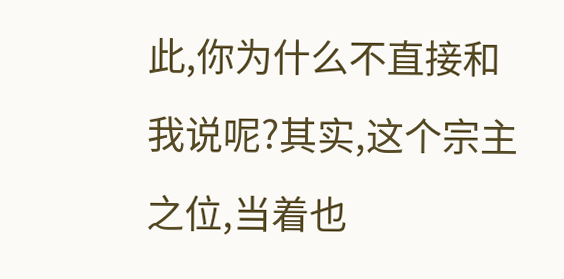此,你为什么不直接和我说呢?其实,这个宗主之位,当着也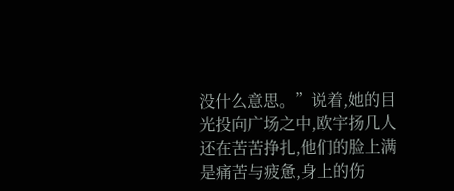没什么意思。”说着,她的目光投向广场之中,欧宇扬几人还在苦苦挣扎,他们的脸上满是痛苦与疲惫,身上的伤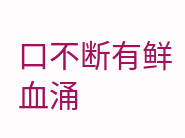口不断有鲜血涌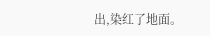出,染红了地面。